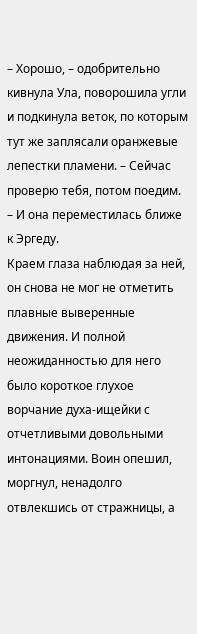– Хорошо, – одобрительно кивнула Ула, поворошила угли и подкинула веток, по которым тут же заплясали оранжевые лепестки пламени. – Сейчас проверю тебя, потом поедим. – И она переместилась ближе к Эргеду.
Краем глаза наблюдая за ней, он снова не мог не отметить плавные выверенные движения. И полной неожиданностью для него было короткое глухое ворчание духа-ищейки с отчетливыми довольными интонациями. Воин опешил, моргнул, ненадолго отвлекшись от стражницы, а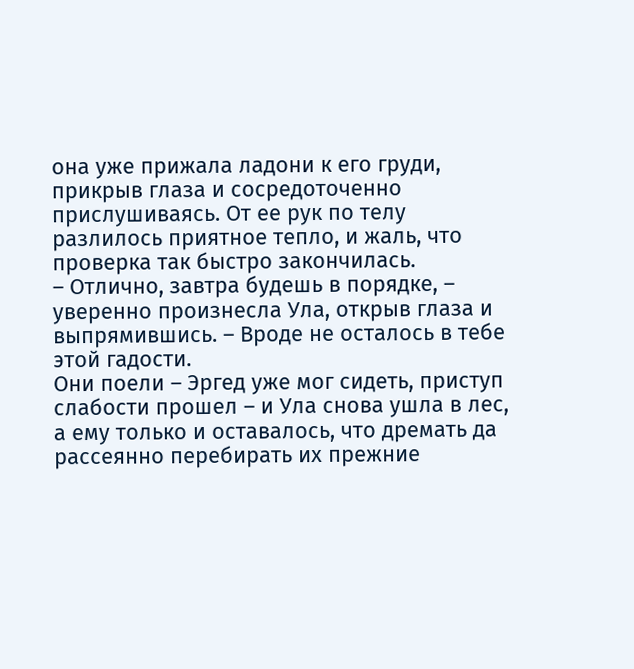она уже прижала ладони к его груди, прикрыв глаза и сосредоточенно прислушиваясь. От ее рук по телу разлилось приятное тепло, и жаль, что проверка так быстро закончилась.
– Отлично, завтра будешь в порядке, – уверенно произнесла Ула, открыв глаза и выпрямившись. – Вроде не осталось в тебе этой гадости.
Они поели – Эргед уже мог сидеть, приступ слабости прошел – и Ула снова ушла в лес, а ему только и оставалось, что дремать да рассеянно перебирать их прежние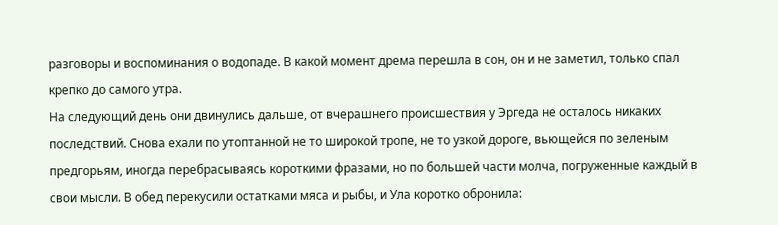разговоры и воспоминания о водопаде. В какой момент дрема перешла в сон, он и не заметил, только спал крепко до самого утра.
На следующий день они двинулись дальше, от вчерашнего происшествия у Эргеда не осталось никаких последствий. Снова ехали по утоптанной не то широкой тропе, не то узкой дороге, вьющейся по зеленым предгорьям, иногда перебрасываясь короткими фразами, но по большей части молча, погруженные каждый в свои мысли. В обед перекусили остатками мяса и рыбы, и Ула коротко обронила: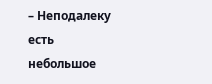– Неподалеку есть небольшое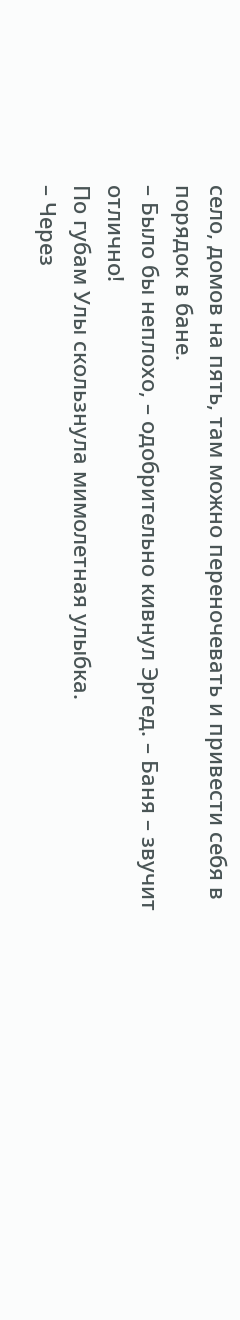село, домов на пять, там можно переночевать и привести себя в порядок в бане.
– Было бы неплохо, – одобрительно кивнул Эргед. – Баня – звучит отлично!
По губам Улы скользнула мимолетная улыбка.
– Через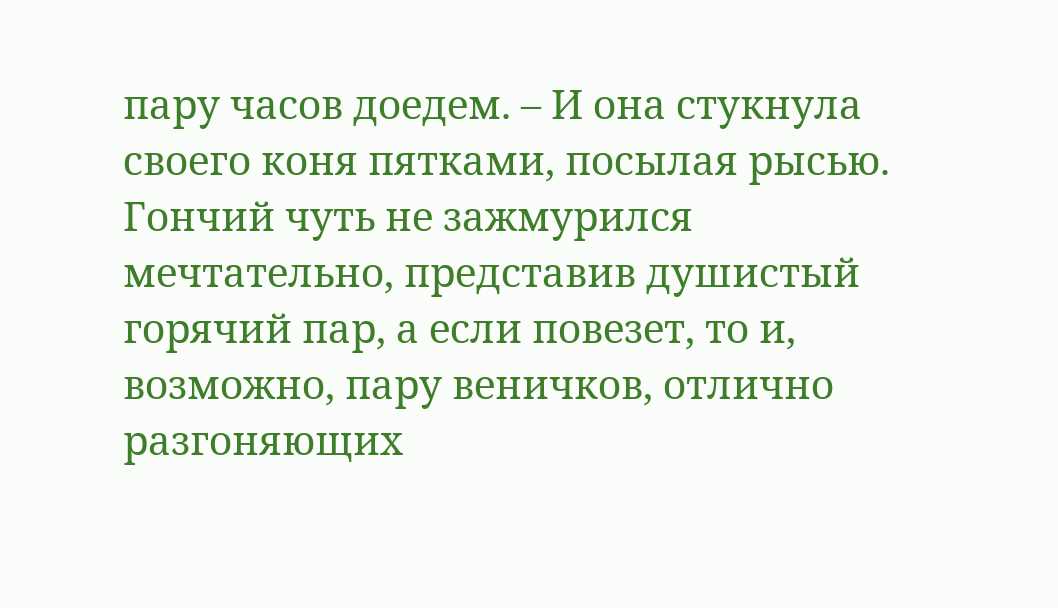пару часов доедем. – И она стукнула своего коня пятками, посылая рысью.
Гончий чуть не зажмурился мечтательно, представив душистый горячий пар, а если повезет, то и, возможно, пару веничков, отлично разгоняющих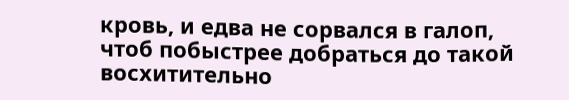кровь, и едва не сорвался в галоп, чтоб побыстрее добраться до такой восхитительно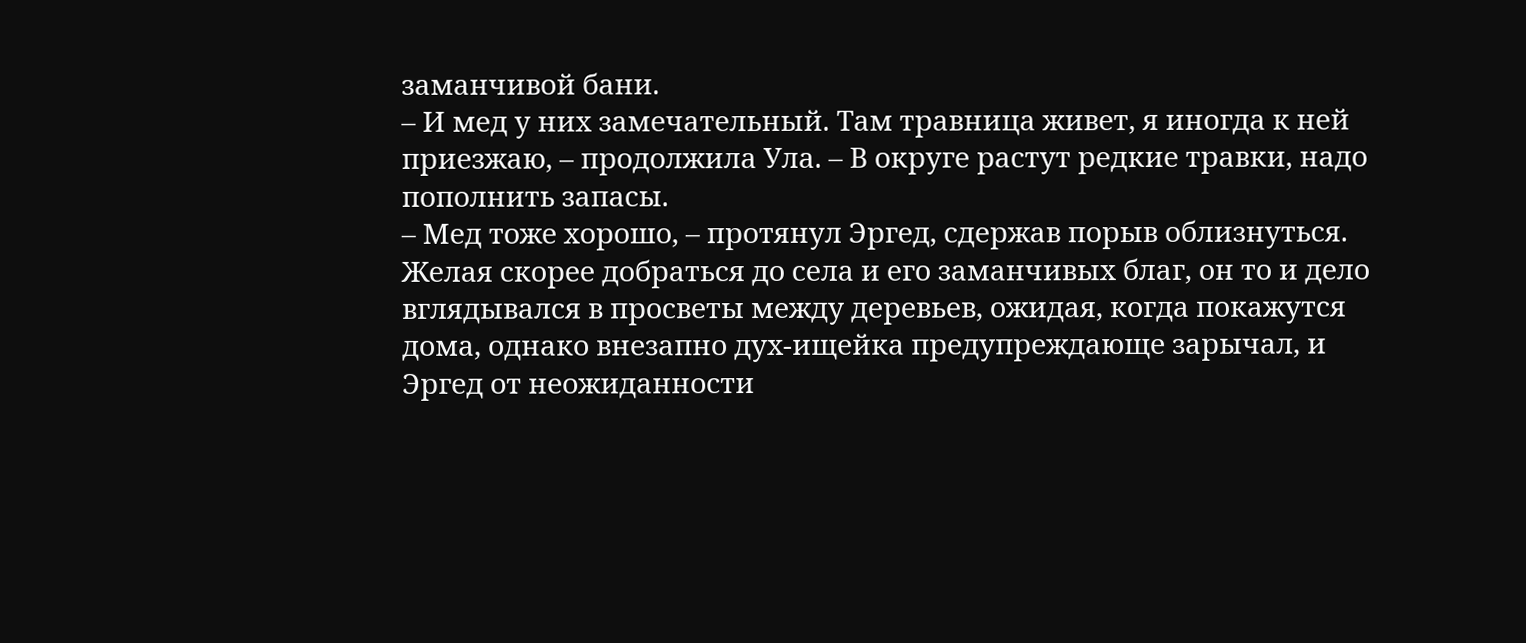заманчивой бани.
– И мед у них замечательный. Там травница живет, я иногда к ней приезжаю, – продолжила Ула. – В округе растут редкие травки, надо пополнить запасы.
– Мед тоже хорошо, – протянул Эргед, сдержав порыв облизнуться.
Желая скорее добраться до села и его заманчивых благ, он то и дело вглядывался в просветы между деревьев, ожидая, когда покажутся дома, однако внезапно дух-ищейка предупреждающе зарычал, и Эргед от неожиданности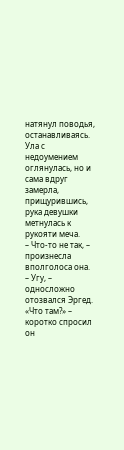натянул поводья, останавливаясь. Ула с недоумением оглянулась, но и сама вдруг замерла, прищурившись, рука девушки метнулась к рукояти меча.
– Что-то не так, – произнесла вполголоса она.
– Угу, – односложно отозвался Эргед.
«Что там?» – коротко спросил он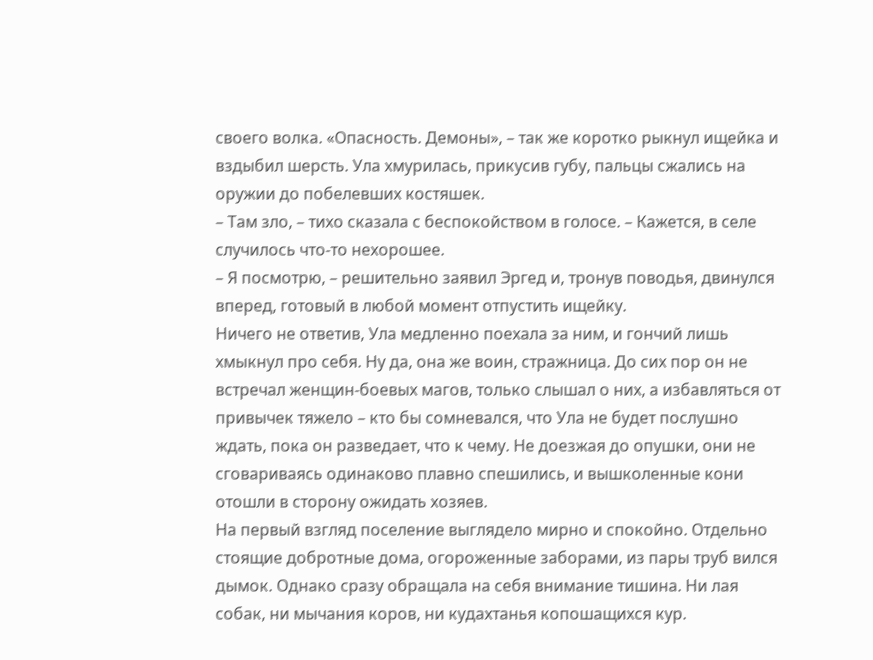своего волка. «Опасность. Демоны», – так же коротко рыкнул ищейка и вздыбил шерсть. Ула хмурилась, прикусив губу, пальцы сжались на оружии до побелевших костяшек.
– Там зло, – тихо сказала с беспокойством в голосе. – Кажется, в селе случилось что-то нехорошее.
– Я посмотрю, – решительно заявил Эргед и, тронув поводья, двинулся вперед, готовый в любой момент отпустить ищейку.
Ничего не ответив, Ула медленно поехала за ним, и гончий лишь хмыкнул про себя. Ну да, она же воин, стражница. До сих пор он не встречал женщин-боевых магов, только слышал о них, а избавляться от привычек тяжело – кто бы сомневался, что Ула не будет послушно ждать, пока он разведает, что к чему. Не доезжая до опушки, они не сговариваясь одинаково плавно спешились, и вышколенные кони отошли в сторону ожидать хозяев.
На первый взгляд поселение выглядело мирно и спокойно. Отдельно стоящие добротные дома, огороженные заборами, из пары труб вился дымок. Однако сразу обращала на себя внимание тишина. Ни лая собак, ни мычания коров, ни кудахтанья копошащихся кур.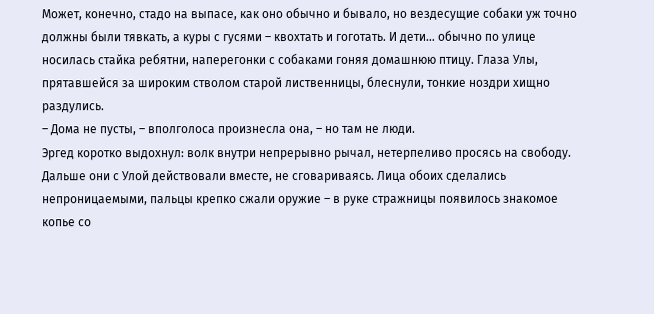Может, конечно, стадо на выпасе, как оно обычно и бывало, но вездесущие собаки уж точно должны были тявкать, а куры с гусями – квохтать и гоготать. И дети… обычно по улице носилась стайка ребятни, наперегонки с собаками гоняя домашнюю птицу. Глаза Улы, прятавшейся за широким стволом старой лиственницы, блеснули, тонкие ноздри хищно раздулись.
– Дома не пусты, – вполголоса произнесла она, – но там не люди.
Эргед коротко выдохнул: волк внутри непрерывно рычал, нетерпеливо просясь на свободу. Дальше они с Улой действовали вместе, не сговариваясь. Лица обоих сделались непроницаемыми, пальцы крепко сжали оружие – в руке стражницы появилось знакомое копье со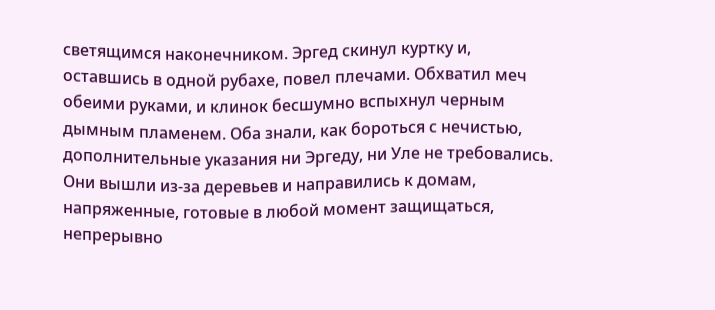светящимся наконечником. Эргед скинул куртку и, оставшись в одной рубахе, повел плечами. Обхватил меч обеими руками, и клинок бесшумно вспыхнул черным дымным пламенем. Оба знали, как бороться с нечистью, дополнительные указания ни Эргеду, ни Уле не требовались. Они вышли из-за деревьев и направились к домам, напряженные, готовые в любой момент защищаться, непрерывно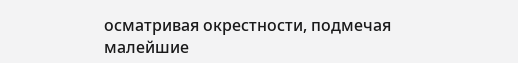осматривая окрестности, подмечая малейшие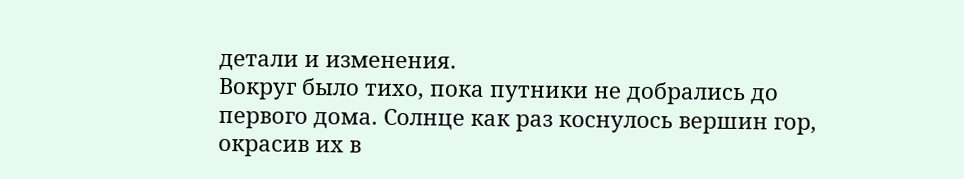детали и изменения.
Вокруг было тихо, пока путники не добрались до первого дома. Солнце как раз коснулось вершин гор, окрасив их в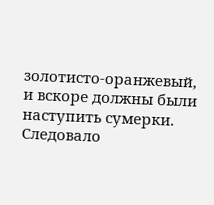золотисто-оранжевый, и вскоре должны были наступить сумерки. Следовало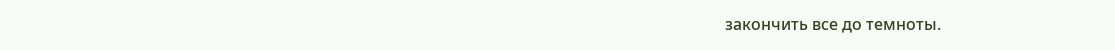закончить все до темноты.